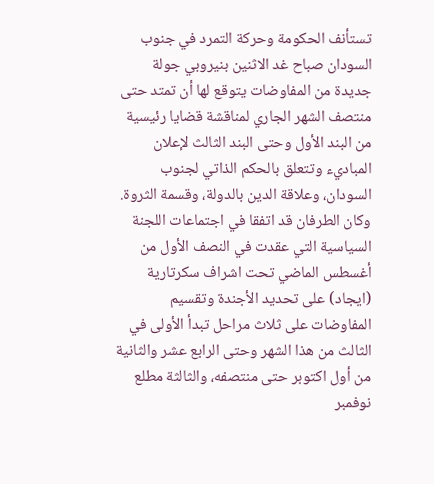تستأنف الحكومة وحركة التمرد في جنوب السودان صباح غد الاثنين بنيروبي جولة جديدة من المفاوضات يتوقع لها أن تمتد حتى منتصف الشهر الجاري لمناقشة قضايا رئيسية من البند الأول وحتى البند الثالث لإعلان المباديء وتتعلق بالحكم الذاتي لجنوب السودان، وعلاقة الدين بالدولة، وقسمة الثروة. وكان الطرفان قد اتفقا في اجتماعات اللجنة السياسية التي عقدت في النصف الأول من أغسطس الماضي تحت اشراف سكرتارية (ايجاد) على تحديد الأجندة وتقسيم المفاوضات على ثلاث مراحل تبدأ الأولى في الثالث من هذا الشهر وحتى الرابع عشر والثانية من أول اكتوبر حتى منتصفه، والثالثة مطلع نوفمبر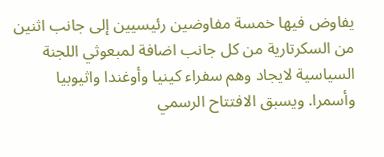يفاوض فيها خمسة مفاوضين رئيسيين إلى جانب اثنين من السكرتارية من كل جانب اضافة لمبعوثي اللجنة السياسية لايجاد وهم سفراء كينيا وأوغندا واثيوبيا وأسمرا. ويسبق الافتتاح الرسمي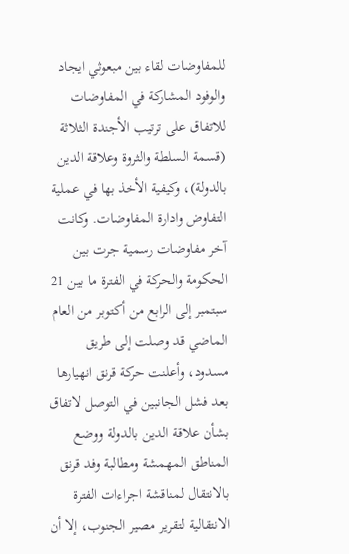للمفاوضات لقاء بين مبعوثي ايجاد والوفود المشاركة في المفاوضات للاتفاق على ترتيب الأجندة الثلاثة (قسمة السلطة والثروة وعلاقة الدين بالدولة)، وكيفية الأخذ بها في عملية التفاوض وادارة المفاوضات. وكانت آخر مفاوضات رسمية جرت بين الحكومة والحركة في الفترة ما بين 21 سبتمبر إلى الرابع من أكتوبر من العام الماضي قد وصلت إلى طريق مسدود، وأعلنت حركة قرنق انهيارها بعد فشل الجانبين في التوصل لاتفاق بشأن علاقة الدين بالدولة ووضع المناطق المهمشة ومطالبة وفد قرنق بالانتقال لمناقشة اجراءات الفترة الانتقالية لتقرير مصير الجنوب، إلا أن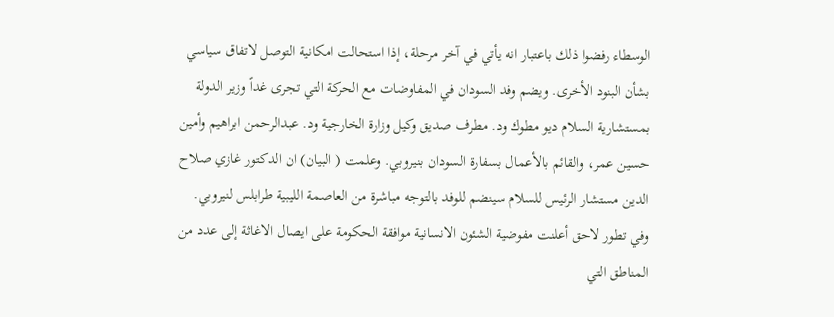الوسطاء رفضوا ذلك باعتبار انه يأتي في آخر مرحلة، إذا استحالت امكانية التوصل لاتفاق سياسي بشأن البنود الأخرى. ويضم وفد السودان في المفاوضات مع الحركة التي تجرى غداً وزير الدولة بمستشارية السلام ديو مطوك ود. مطرف صديق وكيل وزارة الخارجية ود. عبدالرحمن ابراهيم وأمين حسين عمر، والقائم بالأعمال بسفارة السودان بنيروبي. وعلمت ( البيان) ان الدكتور غازي صلاح الدين مستشار الرئيس للسلام سينضم للوفد بالتوجه مباشرة من العاصمة الليبية طرابلس لنيروبي. وفي تطور لاحق أعلنت مفوضية الشئون الانسانية موافقة الحكومة على ايصال الاغاثة إلى عدد من المناطق التي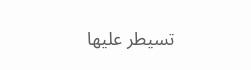تسيطر عليها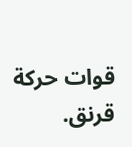قوات حركة قرنق.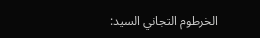الخرطوم التجاني السيد: